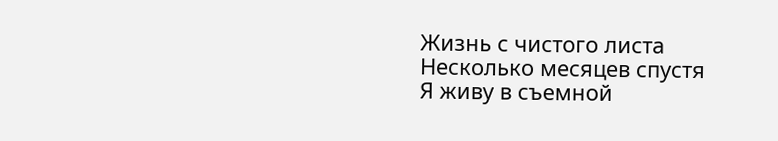Жизнь с чистого листа
Несколько месяцев спустя
Я живу в съемной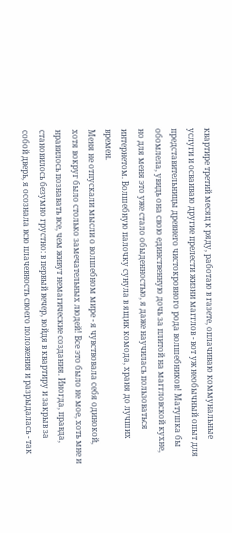квартире третий месяц к ряду, работаю в газете, оплачиваю коммунальные услуги и осваиваю другие прелести жизни магглов - вот уж необычный опыт для представительницы древнего чистокровного рода волшебников! Матушка бы обомлела, увидь она свою единственную дочь за плитой на маггловской кухне, но для меня это уже стало обыденностью, я даже научилась пользоваться интернетом. Волшебную палочку сунула в ящик комода, храня до лучших времен.
Меня не отпускали мысли о волшебном мире - я чувствовала себя одинокой, хотя вокруг было столько замечательных людей! Все это было не мое, хоть мне и нравилось познавать все, чем живут немагические создания. Иногда, правда, становилось безумно грустно: в первый вечер, войдя в квартиру и закрыв за собой дверь, я осознала всю плачевность своего положения и разрыдалась - так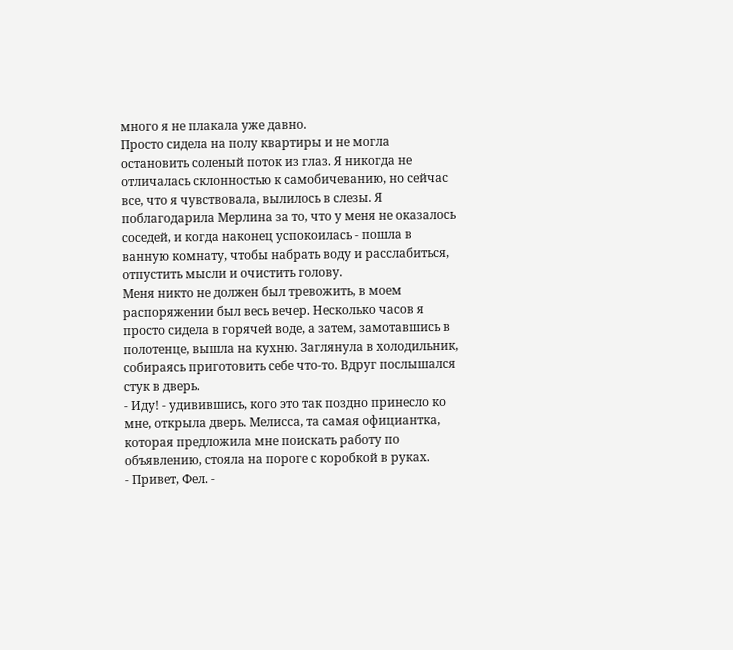много я не плакала уже давно.
Просто сидела на полу квартиры и не могла остановить соленый поток из глаз. Я никогда не отличалась склонностью к самобичеванию, но сейчас все, что я чувствовала, вылилось в слезы. Я поблагодарила Мерлина за то, что у меня не оказалось соседей, и когда наконец успокоилась - пошла в ванную комнату, чтобы набрать воду и расслабиться, отпустить мысли и очистить голову.
Меня никто не должен был тревожить, в моем распоряжении был весь вечер. Несколько часов я просто сидела в горячей воде, а затем, замотавшись в полотенце, вышла на кухню. Заглянула в холодильник, собираясь приготовить себе что-то. Вдруг послышался стук в дверь.
- Иду! - удивившись, кого это так поздно принесло ко мне, открыла дверь. Мелисса, та самая официантка, которая предложила мне поискать работу по объявлению, стояла на пороге с коробкой в руках.
- Привет, Фел. -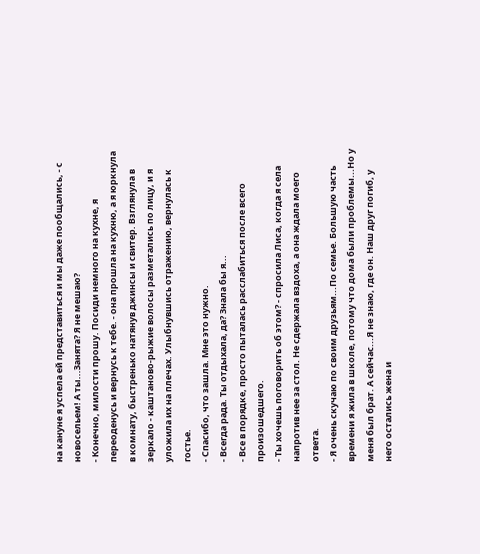на кануне я успела ей представиться и мы даже пообщались, - с новосельем! А ты...Занята? Я не мешаю?
- Конечно, милости прошу. Посиди немного на кухне, я переоденусь и вернусь к тебе. - она прошла на кухню, а я юркнула в комнату, быстренько натянув джинсы и свитер. Взглянула в зеркало - каштаново-рыжие волосы разметались по лицу, и я уложила их на плечах. Улыбнувшись отражению, вернулась к гостье.
- Спасибо, что зашла. Мне это нужно.
- Всегда рада. Ты отдыхала, да? Знала бы я...
- Все в порядке, просто пыталась расслабиться после всего произошедшего.
- Ты хочешь поговорить об этом? - спросила Лиса, когда я села напротив нее за стол. Не сдержала вздоха, а она ждала моего ответа.
- Я очень скучаю по своим друзьям...По семье. Большую часть времени я жила в школе, потому что дома были проблемы...Но у меня был брат. А сейчас...Я не знаю, где он. Наш друг погиб, у него остались жена и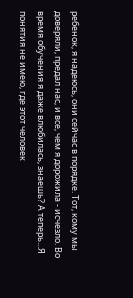ребенок, я надеюсь, они сейчас в порядке. Тот, кому мы доверяли, предал нас, и все, чем я дорожила - исчезло. Во время обучения я даже влюбилась, знаешь? А теперь...Я понятия не имею, где этот человек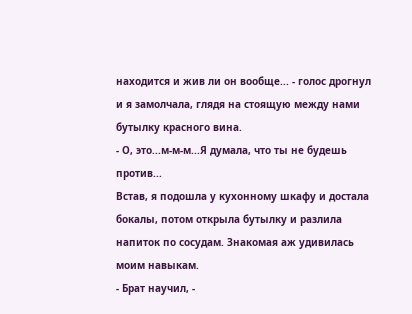находится и жив ли он вообще... - голос дрогнул и я замолчала, глядя на стоящую между нами бутылку красного вина.
- О, это...м-м-м...Я думала, что ты не будешь против...
Встав, я подошла у кухонному шкафу и достала бокалы, потом открыла бутылку и разлила напиток по сосудам. Знакомая аж удивилась моим навыкам.
- Брат научил, -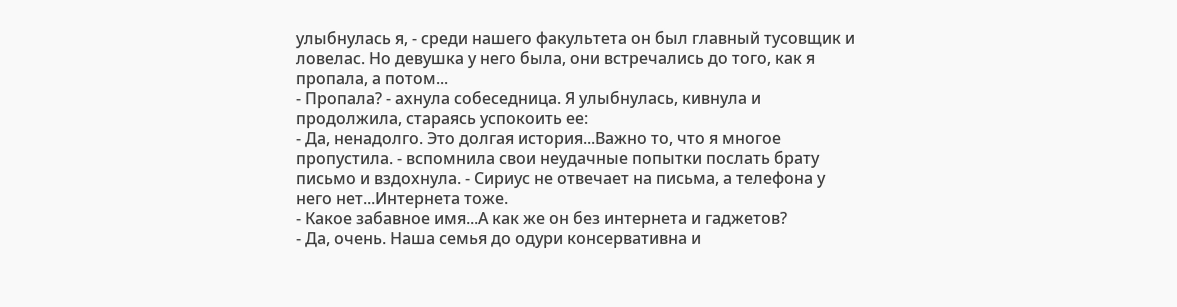улыбнулась я, - среди нашего факультета он был главный тусовщик и ловелас. Но девушка у него была, они встречались до того, как я пропала, а потом...
- Пропала? - ахнула собеседница. Я улыбнулась, кивнула и продолжила, стараясь успокоить ее:
- Да, ненадолго. Это долгая история...Важно то, что я многое пропустила. - вспомнила свои неудачные попытки послать брату письмо и вздохнула. - Сириус не отвечает на письма, а телефона у него нет...Интернета тоже.
- Какое забавное имя...А как же он без интернета и гаджетов?
- Да, очень. Наша семья до одури консервативна и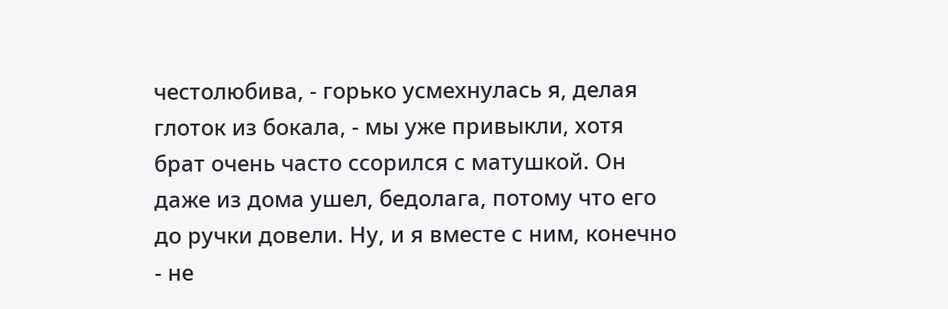честолюбива, - горько усмехнулась я, делая глоток из бокала, - мы уже привыкли, хотя брат очень часто ссорился с матушкой. Он даже из дома ушел, бедолага, потому что его до ручки довели. Ну, и я вместе с ним, конечно - не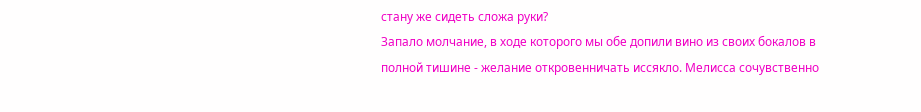стану же сидеть сложа руки?
Запало молчание, в ходе которого мы обе допили вино из своих бокалов в полной тишине - желание откровенничать иссякло. Мелисса сочувственно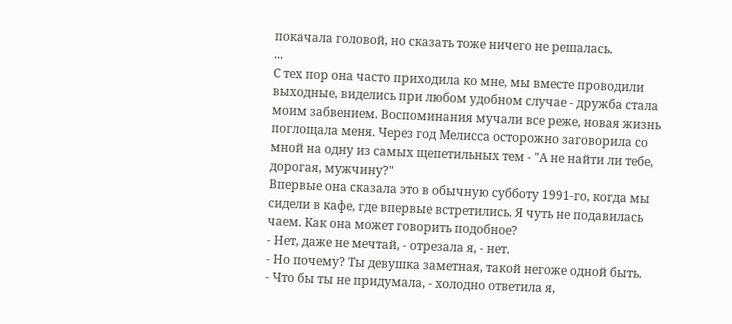покачала головой, но сказать тоже ничего не решалась.
...
С тех пор она часто приходила ко мне, мы вместе проводили выходные, виделись при любом удобном случае - дружба стала моим забвением. Воспоминания мучали все реже, новая жизнь поглощала меня. Через год Мелисса осторожно заговорила со мной на одну из самых щепетильных тем - "А не найти ли тебе, дорогая, мужчину?"
Впервые она сказала это в обычную субботу 1991-го, когда мы сидели в кафе, где впервые встретились. Я чуть не подавилась чаем. Как она может говорить подобное?
- Нет, даже не мечтай, - отрезала я, - нет.
- Но почему? Ты девушка заметная, такой негоже одной быть.
- Что бы ты не придумала, - холодно ответила я,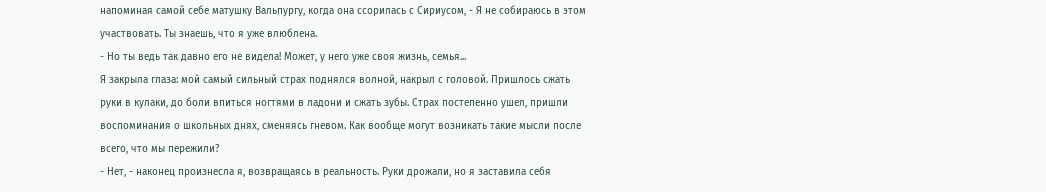напоминая самой себе матушку Вальпургу, когда она ссорилась с Сириусом, - Я не собираюсь в этом участвовать. Ты знаешь, что я уже влюблена.
- Но ты ведь так давно его не видела! Может, у него уже своя жизнь, семья...
Я закрыла глаза: мой самый сильный страх поднялся волной, накрыл с головой. Пришлось сжать руки в кулаки, до боли впиться ногтями в ладони и сжать зубы. Страх постепенно ушел, пришли воспоминания о школьных днях, сменяясь гневом. Как вообще могут возникать такие мысли после всего, что мы пережили?
- Нет, - наконец произнесла я, возвращаясь в реальность. Руки дрожали, но я заставила себя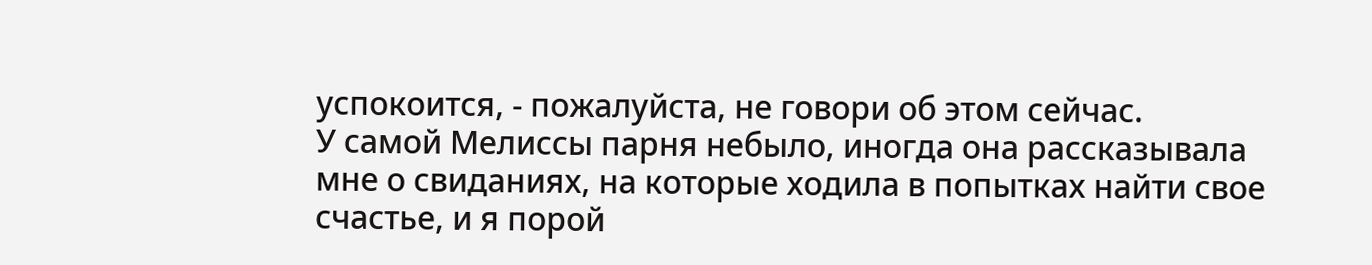успокоится, - пожалуйста, не говори об этом сейчас.
У самой Мелиссы парня небыло, иногда она рассказывала мне о свиданиях, на которые ходила в попытках найти свое счастье, и я порой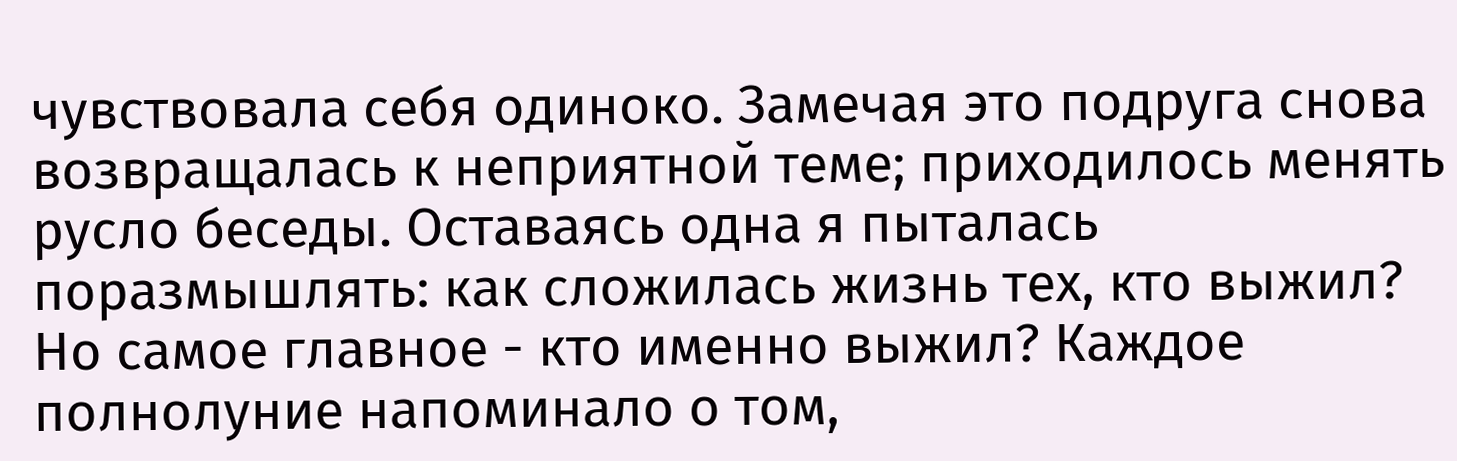чувствовала себя одиноко. Замечая это подруга снова возвращалась к неприятной теме; приходилось менять русло беседы. Оставаясь одна я пыталась поразмышлять: как сложилась жизнь тех, кто выжил? Но самое главное - кто именно выжил? Каждое полнолуние напоминало о том,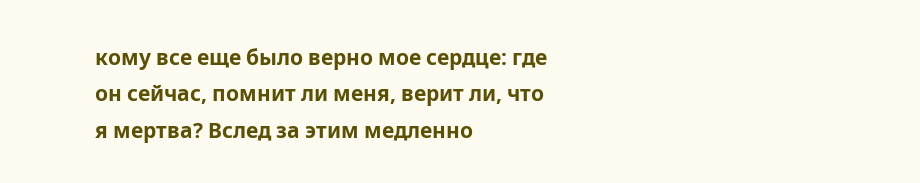кому все еще было верно мое сердце: где он сейчас, помнит ли меня, верит ли, что я мертва? Вслед за этим медленно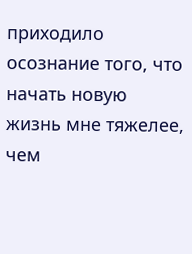приходило осознание того, что начать новую жизнь мне тяжелее, чем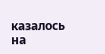казалось на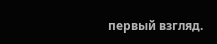первый взгляд.